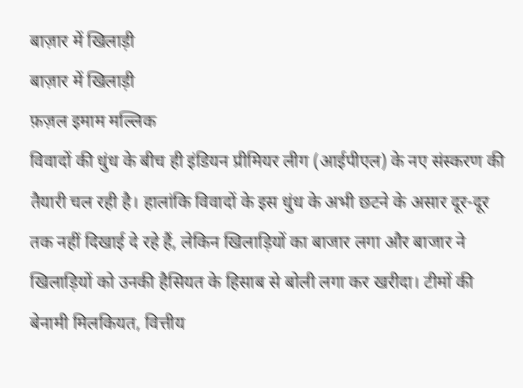बाज़ार में खिलाड़ी
बाज़ार में खिलाड़ी
फ़ज़ल इमाम मल्लिक
विवादों की धुंध के बीच ही इंडियन प्रीमियर लीग (आईपीएल) के नए संस्करण की तैयारी चल रही है। हालांकि विवादों के इस धुंध के अभी छटने के असार दूर-दूर तक नहीं दिखाई दे रहे हैं, लेकिन खिलाड़ियों का बाजार लगा और बाजार ने खिलाड़ियों को उनकी हैसियत के हिसाब से बोली लगा कर खरीदा। टीमों की बेनामी मिलकियत, वित्तीय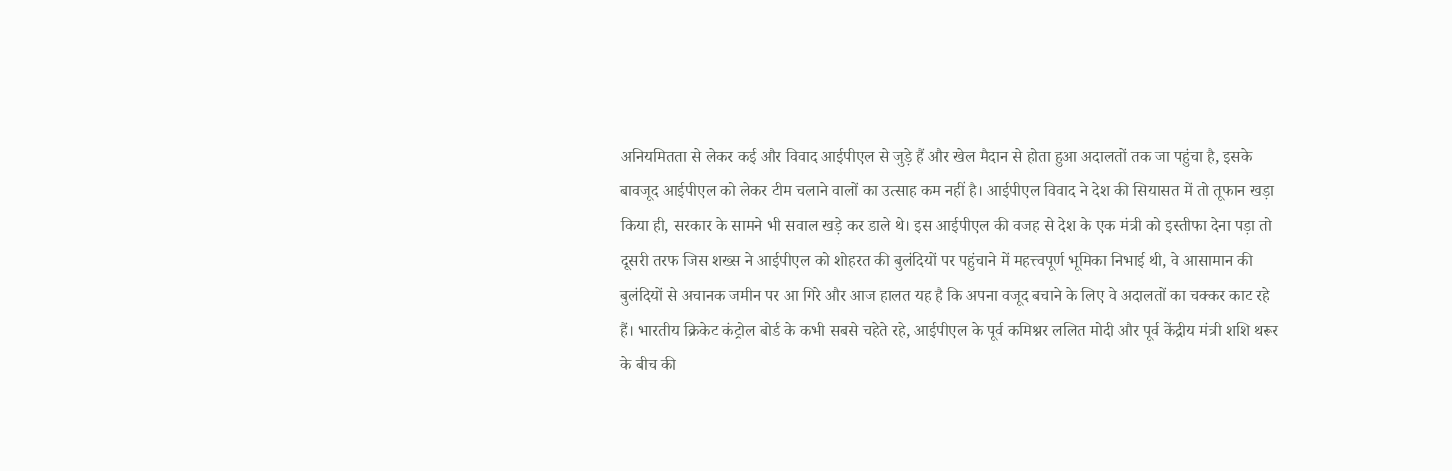अनियमितता से लेकर कई और विवाद आईपीएल से जुड़े हैं और खेल मैदान से होता हुआ अदालतों तक जा पहुंचा है, इसके बावजूद आईपीएल को लेकर टीम चलाने वालों का उत्साह कम नहीं है। आईपीएल विवाद ने देश की सियासत में तो तूफान खड़ा किया ही, सरकार के सामने भी सवाल खड़े कर डाले थे। इस आईपीएल की वजह से देश के एक मंत्री को इस्तीफा देना पड़ा तो दूसरी तरफ जिस शख्स ने आईपीएल को शोहरत की बुलंदियों पर पहुंचाने में महत्त्वपूर्ण भूमिका निभाई थी, वे आसामान की बुलंदियों से अचानक जमीन पर आ गिरे और आज हालत यह है कि अपना वजूद बचाने के लिए वे अदालतों का चक्कर काट रहे हैं। भारतीय क्रिकेट कंट्रोल बोर्ड के कभी सबसे चहेते रहे, आईपीएल के पूर्व कमिश्नर ललित मोदी और पूर्व केंद्रीय मंत्री शशि थरूर के बीच की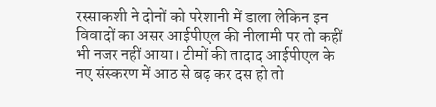रस्साकशी ने दोनों को परेशानी में डाला लेकिन इन विवादों का असर आईपीएल की नीलामी पर तो कहीं भी नजर नहीं आया। टीमों की तादाद आईपीएल के नए संस्करण में आठ से बढ़ कर दस हो तो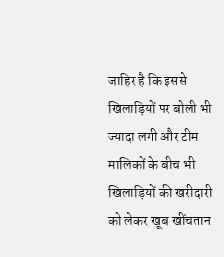जाहिर है कि इससे खिलाड़ियों पर बोली भी ज्यादा लगी और टीम मालिकों के बीच भी खिलाड़ियों की खरीदारी को लेकर खूब खींचतान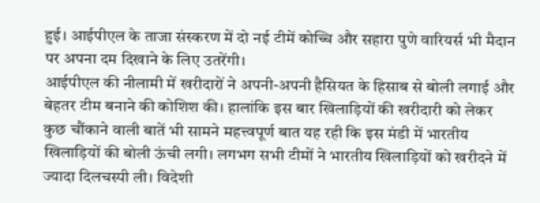हुई। आईपीएल के ताजा संस्करण में दो नई टीमें कोच्चि और सहारा पुणे वारियर्स भी मैदान पर अपना दम दिखाने के लिए उतरेंगी।
आईपीएल की नीलामी में खरीदारों ने अपनी-अपनी हैसियत के हिसाब से बोली लगाई और बेहतर टीम बनाने की कोशिश की। हालांकि इस बार खिलाड़ियों की खरीदारी को लेकर कुछ चौंकाने वाली बातें भी सामने महत्त्वपूर्ण बात यह रही कि इस मंडी में भारतीय खिलाड़ियों की बोली ऊंची लगी। लगभग सभी टीमों ने भारतीय खिलाड़ियों को खरीदने में ज्यादा दिलचस्पी ली। विदेशी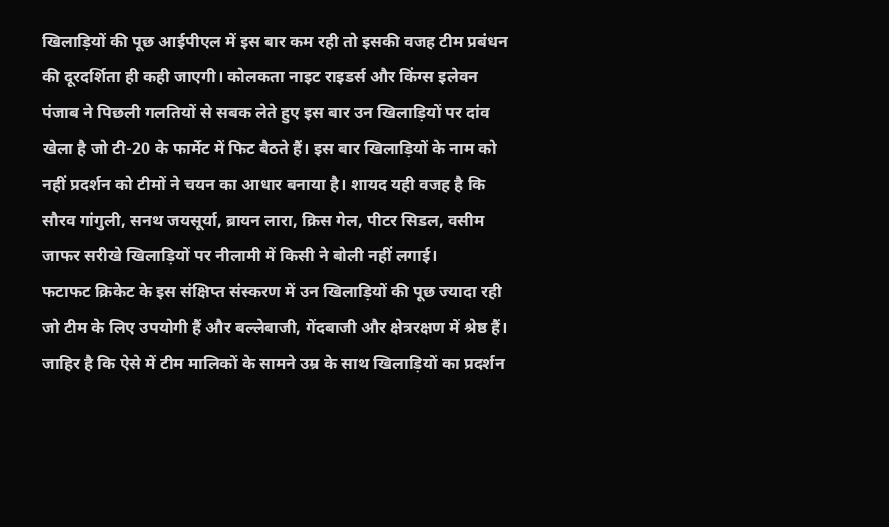खिलाड़ियों की पूछ आईपीएल में इस बार कम रही तो इसकी वजह टीम प्रबंधन की दूरदर्शिता ही कही जाएगी। कोलकता नाइट राइडर्स और किंग्स इलेवन पंजाब ने पिछली गलतियों से सबक लेते हुए इस बार उन खिलाड़ियों पर दांव खेला है जो टी-20 के फार्मेट में फिट बैठते हैं। इस बार खिलाड़ियों के नाम को नहीं प्रदर्शन को टीमों ने चयन का आधार बनाया है। शायद यही वजह है कि सौरव गांगुली, सनथ जयसूर्या, ब्रायन लारा, क्रिस गेल, पीटर सिडल, वसीम जाफर सरीखे खिलाड़ियों पर नीलामी में किसी ने बोली नहीं लगाई।
फटाफट क्रिकेट के इस संक्षिप्त संस्करण में उन खिलाड़ियों की पूछ ज्यादा रही जो टीम के लिए उपयोगी हैं और बल्लेबाजी, गेंदबाजी और क्षेत्ररक्षण में श्रेष्ठ हैं। जाहिर है कि ऐसे में टीम मालिकों के सामने उम्र के साथ खिलाड़ियों का प्रदर्शन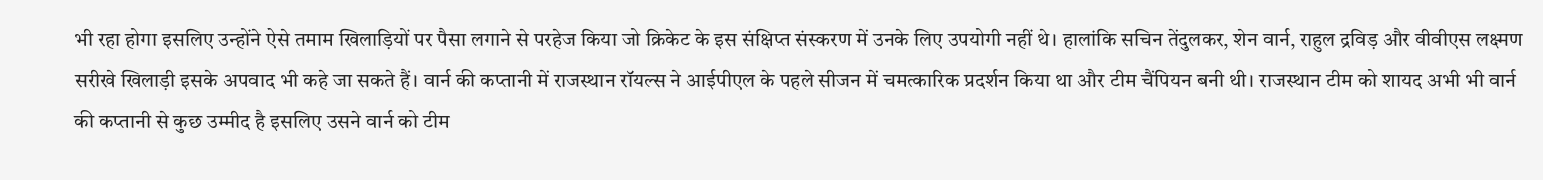भी रहा होगा इसलिए उन्होंने ऐसे तमाम खिलाड़ियों पर पैसा लगाने से परहेज किया जो क्रिकेट के इस संक्षिप्त संस्करण में उनके लिए उपयोगी नहीं थे। हालांकि सचिन तेंदुलकर, शेन वार्न, राहुल द्रविड़ और वीवीएस लक्ष्मण सरीखे खिलाड़ी इसके अपवाद भी कहे जा सकते हैं। वार्न की कप्तानी में राजस्थान रॉयल्स ने आईपीएल के पहले सीजन में चमत्कारिक प्रदर्शन किया था और टीम चैंपियन बनी थी। राजस्थान टीम को शायद अभी भी वार्न की कप्तानी से कुछ उम्मीद है इसलिए उसने वार्न को टीम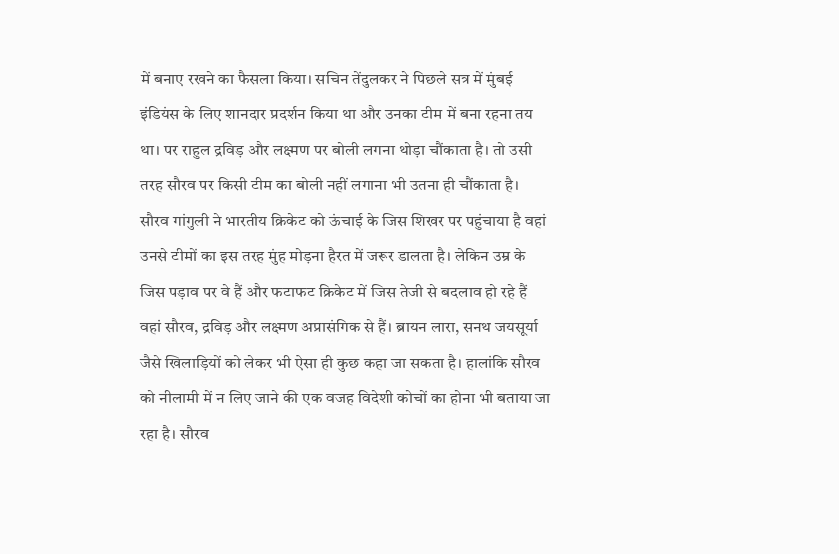में बनाए रखने का फैसला किया। सचिन तेंदुलकर ने पिछले सत्र में मुंबई इंडियंस के लिए शानदार प्रदर्शन किया था और उनका टीम में बना रहना तय था। पर राहुल द्रविड़ और लक्ष्मण पर बोली लगना थोड़ा चौंकाता है। तो उसी तरह सौरव पर किसी टीम का बोली नहीं लगाना भी उतना ही चौंकाता है।
सौरव गांगुली ने भारतीय क्रिकेट को ऊंचाई के जिस शिखर पर पहुंचाया है वहां उनसे टीमों का इस तरह मुंह मोड़ना हैरत में जरूर डालता है। लेकिन उम्र के जिस पड़ाव पर वे हैं और फटाफट क्रिकेट में जिस तेजी से बदलाव हो रहे हैं वहां सौरव, द्रविड़ और लक्ष्मण अप्रासंगिक से हैं। ब्रायन लारा, सनथ जयसूर्या जैसे खिलाड़ियों को लेकर भी ऐसा ही कुछ कहा जा सकता है। हालांकि सौरव को नीलामी में न लिए जाने की एक वजह विदेशी कोचों का होना भी बताया जा रहा है। सौरव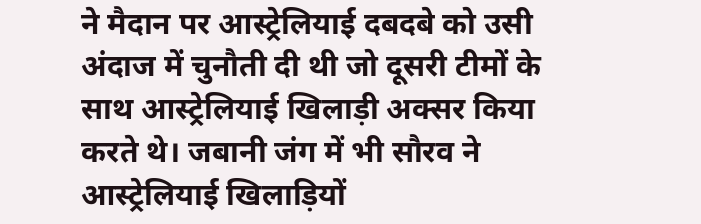ने मैदान पर आस्ट्रेलियाई दबदबे को उसी अंदाज में चुनौती दी थी जो दूसरी टीमों के साथ आस्ट्रेलियाई खिलाड़ी अक्सर किया करते थे। जबानी जंग में भी सौरव ने आस्ट्रेलियाई खिलाड़ियों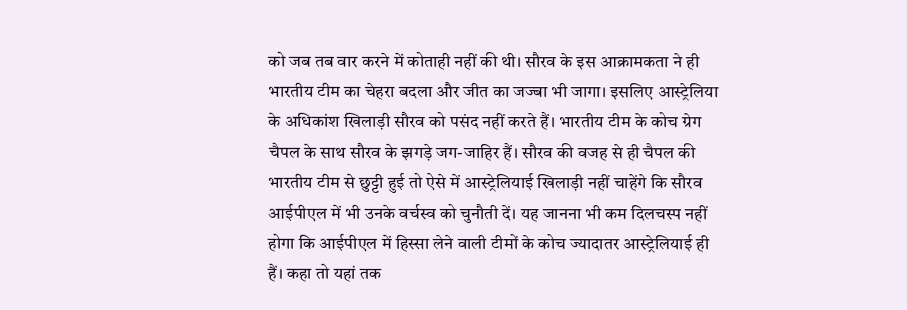को जब तब वार करने में कोताही नहीं की थी। सौरव के इस आक्रामकता ने ही भारतीय टीम का चेहरा बदला और जीत का जज्बा भी जागा। इसलिए आस्ट्रेलिया के अधिकांश खिलाड़ी सौरव को पसंद नहीं करते हैं। भारतीय टीम के कोच ग्रेग चैपल के साथ सौरव के झगड़े जग-जाहिर हैं। सौरव की वजह से ही चैपल की भारतीय टीम से छुट्टी हुई तो ऐसे में आस्ट्रेलियाई खिलाड़ी नहीं चाहेंगे कि सौरव आईपीएल में भी उनके वर्चस्व को चुनौती दें। यह जानना भी कम दिलचस्प नहीं होगा कि आईपीएल में हिस्सा लेने वाली टीमों के कोच ज्यादातर आस्ट्रेलियाई ही हैं। कहा तो यहां तक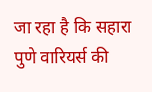जा रहा है कि सहारा पुणे वारियर्स की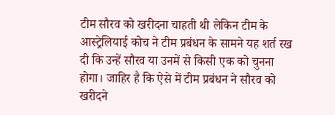टीम सौरव को खरीदना चाहती थी लेकिन टीम के आस्ट्रेलियाई कोच ने टीम प्रबंधन के सामने यह शर्त रख दी कि उन्हें सौरव या उनमें से किसी एक को चुनना होगा। जाहिर है कि ऐसे में टीम प्रबंधन ने सौरव को खरीदने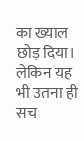का ख्याल छोड़ दिया। लेकिन यह भी उतना ही सच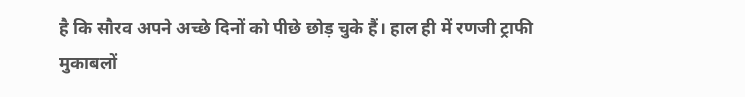है कि सौरव अपने अच्छे दिनों को पीछे छोड़ चुके हैं। हाल ही में रणजी ट्राफी मुकाबलों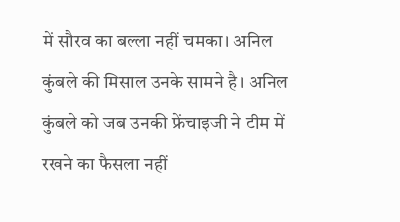में सौरव का बल्ला नहीं चमका। अनिल कुंबले की मिसाल उनके सामने है। अनिल कुंबले को जब उनकी फ्रेंचाइजी ने टीम में रखने का फैसला नहीं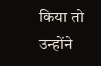किया तो उन्होंने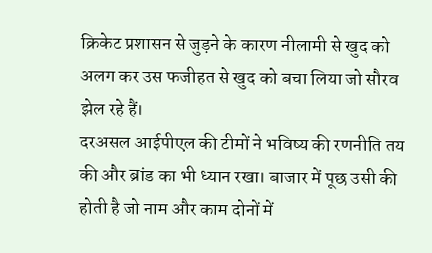क्रिकेट प्रशासन से जुड़ने के कारण नीलामी से खुद को अलग कर उस फजीहत से खुद को बचा लिया जो सौरव झेल रहे हैं।
दरअसल आईपीएल की टीमों ने भविष्य की रणनीति तय की और ब्रांड का भी ध्यान रखा। बाजार में पूछ उसी की होती है जो नाम और काम दोनों में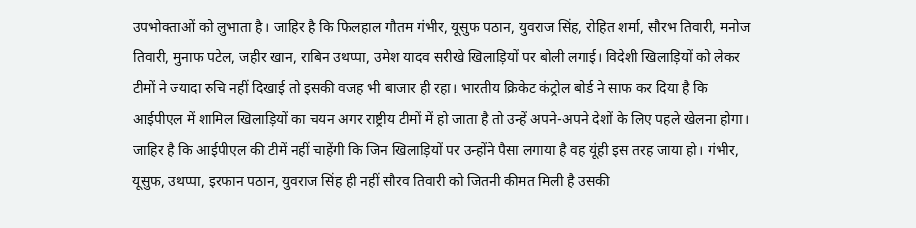उपभोक्ताओं को लुभाता है। जाहिर है कि फिलहाल गौतम गंभीर, यूसुफ पठान, युवराज सिंह, रोहित शर्मा, सौरभ तिवारी, मनोज तिवारी, मुनाफ पटेल, जहीर खान, राबिन उथप्पा, उमेश यादव सरीखे खिलाड़ियों पर बोली लगाई। विदेशी खिलाड़ियों को लेकर टीमों ने ज्यादा रुचि नहीं दिखाई तो इसकी वजह भी बाजार ही रहा। भारतीय क्रिकेट कंट्रोल बोर्ड ने साफ कर दिया है कि आईपीएल में शामिल खिलाड़ियों का चयन अगर राष्ट्रीय टीमों में हो जाता है तो उन्हें अपने-अपने देशों के लिए पहले खेलना होगा। जाहिर है कि आईपीएल की टीमें नहीं चाहेंगी कि जिन खिलाड़ियों पर उन्होंने पैसा लगाया है वह यूंही इस तरह जाया हो। गंभीर, यूसुफ, उथप्पा, इरफान पठान, युवराज सिंह ही नहीं सौरव तिवारी को जितनी कीमत मिली है उसकी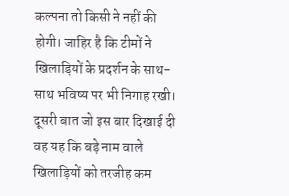कल्पना तो किसी ने नहीं की होगी। जाहिर है कि टीमों ने खिलाड़ियों के प्रदर्शन के साथ-साथ भविष्य पर भी निगाह रखी। दूसरी बात जो इस बार दिखाई दी वह यह कि बड़े नाम वाले खिलाड़ियों को तरजीह कम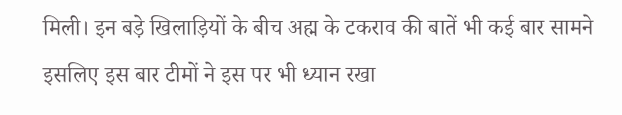मिली। इन बड़े खिलाड़ियों के बीच अह्म के टकराव की बातें भी कई बार सामने इसलिए इस बार टीमों ने इस पर भी ध्यान रखा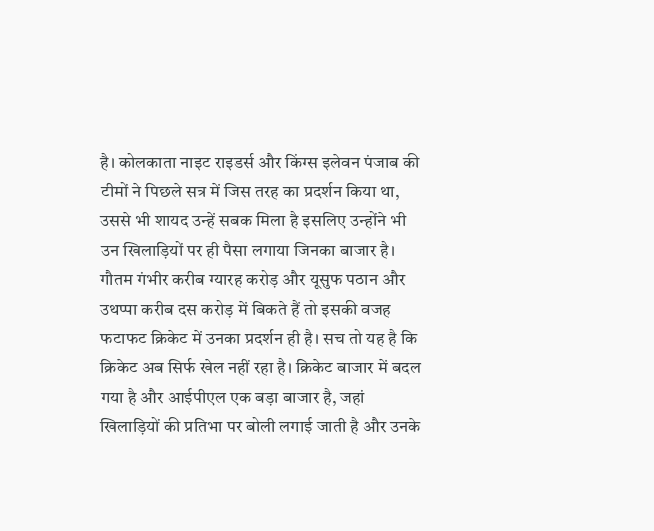है। कोलकाता नाइट राइडर्स और किंग्स इलेवन पंजाब की टीमों ने पिछले सत्र में जिस तरह का प्रदर्शन किया था, उससे भी शायद उन्हें सबक मिला है इसलिए उन्होंने भी उन खिलाड़ियों पर ही पैसा लगाया जिनका बाजार है। गौतम गंभीर करीब ग्यारह करोड़ और यूसुफ पठान और उथप्पा करीब दस करोड़ में बिकते हैं तो इसकी वजह फटाफट क्रिकेट में उनका प्रदर्शन ही है। सच तो यह है कि क्रिकेट अब सिर्फ खेल नहीं रहा है। क्रिकेट बाजार में बदल गया है और आईपीएल एक बड़ा बाजार है, जहां खिलाड़ियों की प्रतिभा पर बोली लगाई जाती है और उनके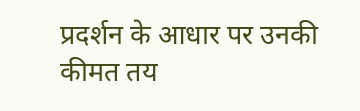प्रदर्शन के आधार पर उनकी कीमत तय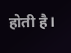होती है।